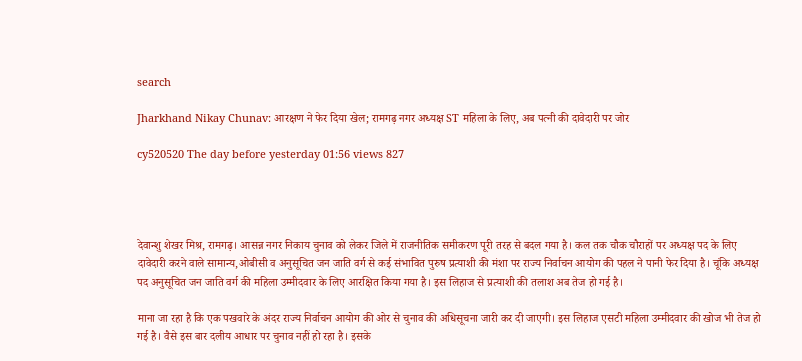search

Jharkhand Nikay Chunav: आरक्षण ने फेर दिया खेल; रामगढ़ नगर अध्यक्ष ST महिला के लिए, अब पत्नी की दावेदारी पर जोर

cy520520 The day before yesterday 01:56 views 827




देवान्शु शेखर मिश्र, रामगढ़। आसन्न नगर निकाय चुनाव को लेकर जिले में राजनीतिक समीकरण पूरी तरह से बदल गया है। कल तक चौक चौराहों पर अध्यक्ष पद के लिए दावेदारी करने वाले सामान्य,ओबीसी व अनुसूचित जन जाति वर्ग से कई संभावित पुरुष प्रत्याशी की मंशा पर राज्य निर्वाचन आयोग की पहल ने पानी फेर दिया है। चूंकि अध्यक्ष पद अनुसूचित जन जाति वर्ग की महिला उम्मीदवार के लिए आरक्षित किया गया है। इस लिहाज से प्रत्याशी की तलाश अब तेज हो गई है।

माना जा रहा है कि एक पखवारे के अंदर राज्य निर्वाचन आयोग की ओर से चुनाव की अधिसूचना जारी कर दी जाएगी। इस लिहाज एसटी महिला उम्मीदवार की खोज भी तेज हो गई है। वैसे इस बार दलीय आधार पर चुनाव नहीं हो रहा है। इसके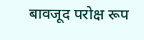बावजूद परोक्ष रूप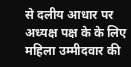से दलीय आधार पर अध्यक्ष पक्ष के के लिए महिला उम्मीदवार की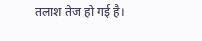तलाश तेज हो गई है।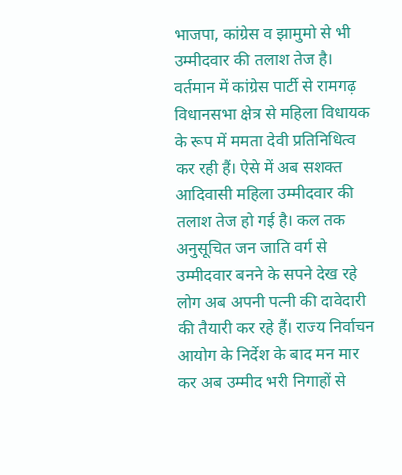भाजपा, कांग्रेस व झामुमो से भी उम्मीदवार की तलाश तेज है। वर्तमान में कांग्रेस पार्टी से रामगढ़ विधानसभा क्षेत्र से महिला विधायक के रूप में ममता देवी प्रतिनिधित्व कर रही हैं। ऐसे में अब सशक्त आदिवासी महिला उम्मीदवार की तलाश तेज हो गई है। कल तक अनुसूचित जन जाति वर्ग से उम्मीदवार बनने के सपने देख रहे लोग अब अपनी पत्नी की दावेदारी की तैयारी कर रहे हैं। राज्य निर्वाचन आयोग के निर्देश के बाद मन मार कर अब उम्मीद भरी निगाहों से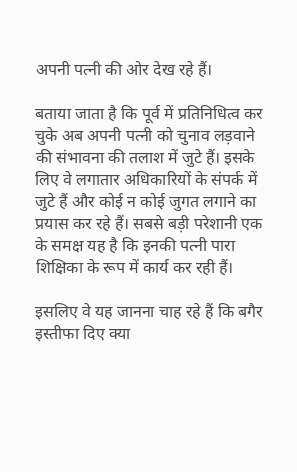अपनी पत्नी की ओर देख रहे हैं।

बताया जाता है कि पूर्व में प्रतिनिधित्व कर चुके अब अपनी पत्नी को चुनाव लड़वाने की संभावना की तलाश में जुटे हैं। इसके लिए वे लगातार अधिकारियों के संपर्क में जुटे हैं और कोई न कोई जुगत लगाने का प्रयास कर रहे हैं। सबसे बड़ी परेशानी एक के समक्ष यह है कि इनकी पत्नी पारा शिक्षिका के रूप में कार्य कर रही हैं।

इसलिए वे यह जानना चाह रहे हैं कि बगैर इस्तीफा दिए क्या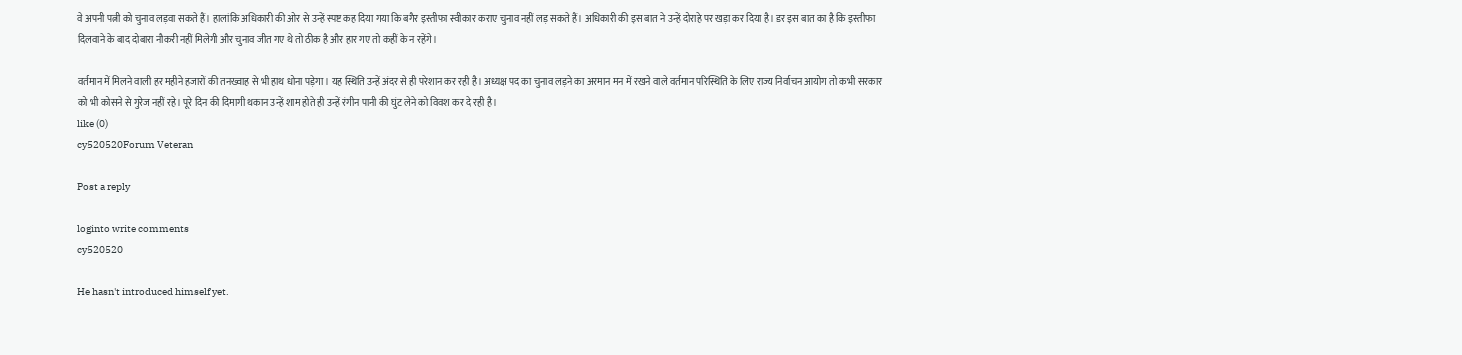वे अपनी पत्नी को चुनाव लड़वा सकते हैं। हालांकि अधिकारी की ओर से उन्हें स्पष्ट कह दिया गया कि बगैर इस्तीफा स्वीकार कराए चुनाव नहीं लड़ सकते हैं। अधिकारी की इस बात ने उन्हें दोराहे पर खड़ा कर दिया है। डर इस बात का है कि इस्तीफा दिलवाने के बाद दोबारा नौकरी नहीं मिलेगी और चुनाव जीत गए थे तो ठीक है और हार गए तो कहीं के न रहेंगे।

वर्तमान में मिलने वाली हर महीने हजारों की तनख्वाह से भी हाथ धोना पड़ेगा। यह स्थिति उन्हें अंदर से ही परेशान कर रही है। अध्यक्ष पद का चुनाव लड़ने का अरमान मन में रखने वाले वर्तमान परिस्थिति के लिए राज्य निर्वाचन आयोग तो कभी सरकार को भी कोसने से गुरेज नहीं रहे। पूरे दिन की दिमागी थकान उन्हें शाम होते ही उन्हें रंगीन पानी की घुंट लेने को विवश कर दे रही है।
like (0)
cy520520Forum Veteran

Post a reply

loginto write comments
cy520520

He hasn't introduced himself yet.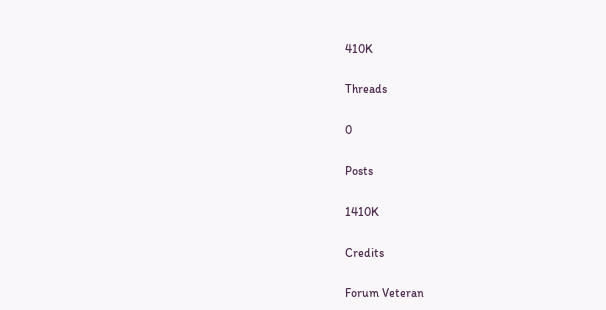410K

Threads

0

Posts

1410K

Credits

Forum Veteran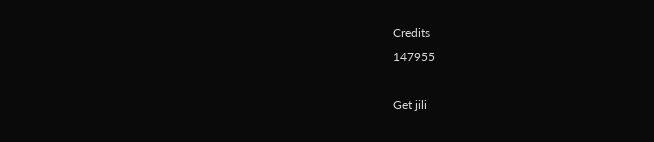Credits
147955

Get jili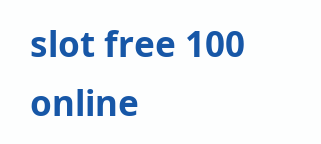slot free 100 online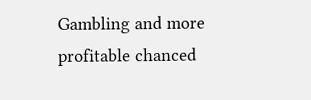Gambling and more profitable chanced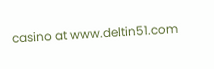casino at www.deltin51.com